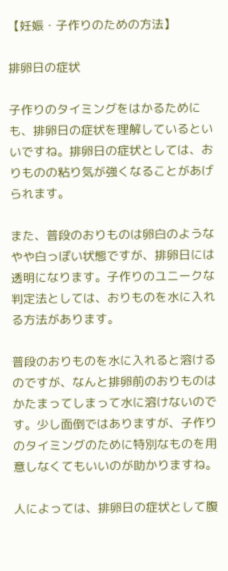【妊娠・子作りのための方法】

排卵日の症状

子作りのタイミングをはかるためにも、排卵日の症状を理解しているといいですね。排卵日の症状としては、おりものの粘り気が強くなることがあげられます。

また、普段のおりものは卵白のようなやや白っぽい状態ですが、排卵日には透明になります。子作りのユニークな判定法としては、おりものを水に入れる方法があります。

普段のおりものを水に入れると溶けるのですが、なんと排卵前のおりものはかたまってしまって水に溶けないのです。少し面倒ではありますが、子作りのタイミングのために特別なものを用意しなくてもいいのが助かりますね。

人によっては、排卵日の症状として腹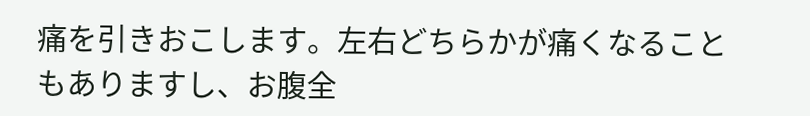痛を引きおこします。左右どちらかが痛くなることもありますし、お腹全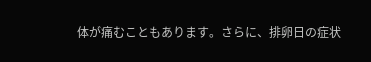体が痛むこともあります。さらに、排卵日の症状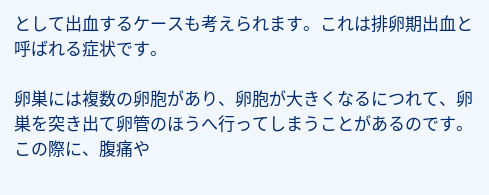として出血するケースも考えられます。これは排卵期出血と呼ばれる症状です。

卵巣には複数の卵胞があり、卵胞が大きくなるにつれて、卵巣を突き出て卵管のほうへ行ってしまうことがあるのです。この際に、腹痛や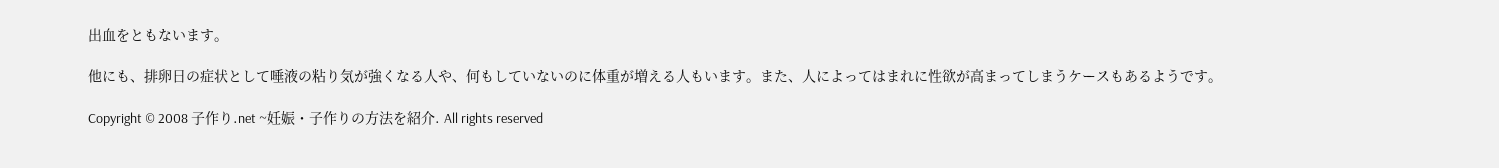出血をともないます。

他にも、排卵日の症状として唾液の粘り気が強くなる人や、何もしていないのに体重が増える人もいます。また、人によってはまれに性欲が高まってしまうケースもあるようです。

Copyright © 2008 子作り.net ~妊娠・子作りの方法を紹介. All rights reserved